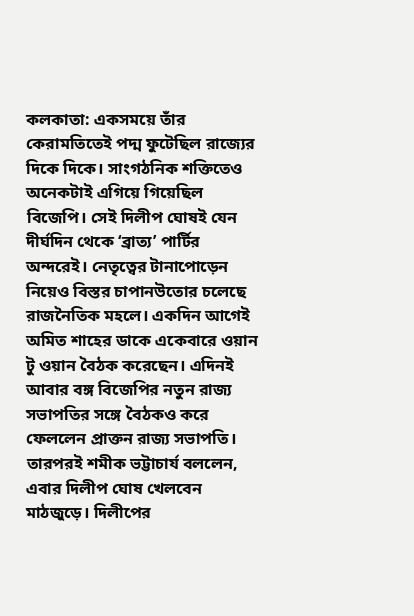কলকাতা: একসময়ে তাঁর কেরামতিতেই পদ্ম ফুটেছিল রাজ্যের দিকে দিকে। সাংগঠনিক শক্তিতেও অনেকটাই এগিয়ে গিয়েছিল বিজেপি। সেই দিলীপ ঘোষই যেন দীর্ঘদিন থেকে ‘ব্রাত্য’ পার্টির অন্দরেই। নেতৃত্বের টানাপোড়েন নিয়েও বিস্তর চাপানউতোর চলেছে রাজনৈতিক মহলে। একদিন আগেই অমিত শাহের ডাকে একেবারে ওয়ান টু ওয়ান বৈঠক করেছেন। এদিনই আবার বঙ্গ বিজেপির নতুন রাজ্য সভাপতির সঙ্গে বৈঠকও করে ফেললেন প্রাক্তন রাজ্য সভাপতি। তারপরই শমীক ভট্টাচার্য বললেন, এবার দিলীপ ঘোষ খেলবেন মাঠজুড়ে। দিলীপের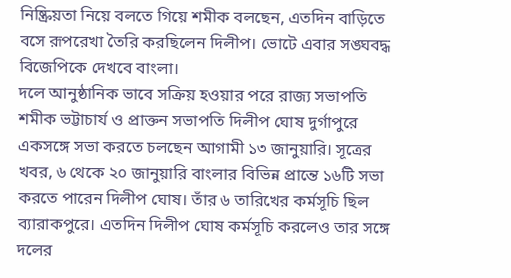নিষ্ক্রিয়তা নিয়ে বলতে গিয়ে শমীক বলছেন, এতদিন বাড়িতে বসে রূপরেখা তৈরি করছিলেন দিলীপ। ভোটে এবার সঙ্ঘবদ্ধ বিজেপিকে দেখবে বাংলা।
দলে আনুষ্ঠানিক ভাবে সক্রিয় হওয়ার পরে রাজ্য সভাপতি শমীক ভট্টাচার্য ও প্রাক্তন সভাপতি দিলীপ ঘোষ দুর্গাপুরে একসঙ্গে সভা করতে চলছেন আগামী ১৩ জানুয়ারি। সূত্রের খবর, ৬ থেকে ২০ জানুয়ারি বাংলার বিভিন্ন প্রান্তে ১৬টি সভা করতে পারেন দিলীপ ঘোষ। তাঁর ৬ তারিখের কর্মসূচি ছিল ব্যারাকপুরে। এতদিন দিলীপ ঘোষ কর্মসূচি করলেও তার সঙ্গে দলের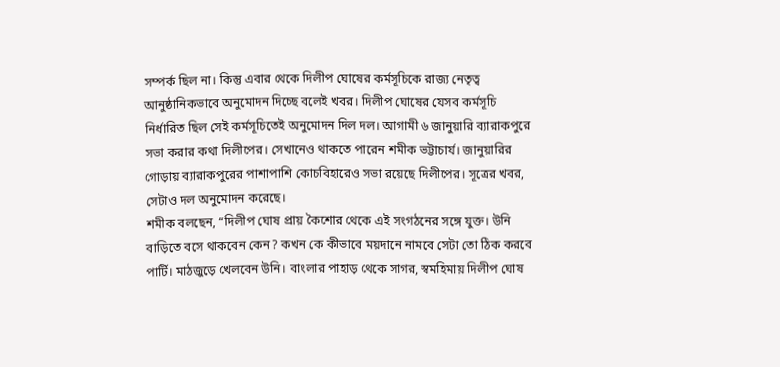সম্পর্ক ছিল না। কিন্তু এবার থেকে দিলীপ ঘোষের কর্মসূচিকে রাজ্য নেতৃত্ব আনুষ্ঠানিকভাবে অনুমোদন দিচ্ছে বলেই খবর। দিলীপ ঘোষের যেসব কর্মসূচি নির্ধারিত ছিল সেই কর্মসূচিতেই অনুমোদন দিল দল। আগামী ৬ জানুয়ারি ব্যারাকপুরে সভা করার কথা দিলীপের। সেখানেও থাকতে পারেন শমীক ভট্টাচার্য। জানুয়ারির গোড়ায় ব্যারাকপুরের পাশাপাশি কোচবিহারেও সভা রয়েছে দিলীপের। সূত্রের খবর, সেটাও দল অনুমোদন করেছে।
শমীক বলছেন, “দিলীপ ঘোষ প্রায় কৈশোর থেকে এই সংগঠনের সঙ্গে যুক্ত। উনি বাড়িতে বসে থাকবেন কেন? কখন কে কীভাবে ময়দানে নামবে সেটা তো ঠিক করবে পার্টি। মাঠজুড়ে খেলবেন উনি। বাংলার পাহাড় থেকে সাগর, স্বমহিমায় দিলীপ ঘোষ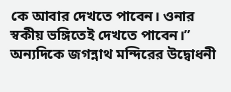কে আবার দেখতে পাবেন। ওনার স্বকীয় ভঙ্গিতেই দেখতে পাবেন।” অন্যদিকে জগন্নাথ মন্দিরের উদ্বোধনী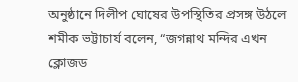অনুষ্ঠানে দিলীপ ঘোষের উপস্থিতির প্রসঙ্গ উঠলে শমীক ভট্টাচার্য বলেন, “জগন্নাথ মন্দির এখন ক্লোজড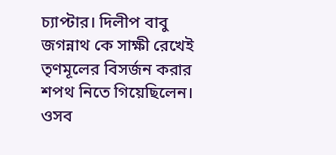চ্যাপ্টার। দিলীপ বাবু জগন্নাথ কে সাক্ষী রেখেই তৃণমূলের বিসর্জন করার শপথ নিতে গিয়েছিলেন। ওসব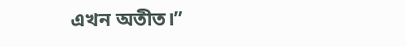এখন অতীত।”